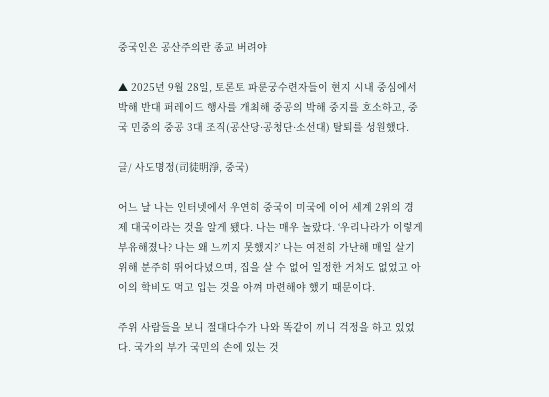중국인은 공산주의란 종교 버려야

▲ 2025년 9월 28일, 토론토 파룬궁수련자들이 현지 시내 중심에서 박해 반대 퍼레이드 행사를 개최해 중공의 박해 중지를 호소하고, 중국 민중의 중공 3대 조직(공산당·공청단·소선대) 탈퇴를 성원했다.

글/ 사도명정(司徒明淨, 중국)

어느 날 나는 인터넷에서 우연히 중국이 미국에 이어 세계 2위의 경제 대국이라는 것을 알게 됐다. 나는 매우 놀랐다. ‘우리나라가 이렇게 부유해졌나? 나는 왜 느끼지 못했지?’ 나는 여전히 가난해 매일 살기 위해 분주히 뛰어다녔으며, 집을 살 수 없어 일정한 거처도 없었고 아이의 학비도 먹고 입는 것을 아껴 마련해야 했기 때문이다.

주위 사람들을 보니 절대다수가 나와 똑같이 끼니 걱정을 하고 있었다. 국가의 부가 국민의 손에 있는 것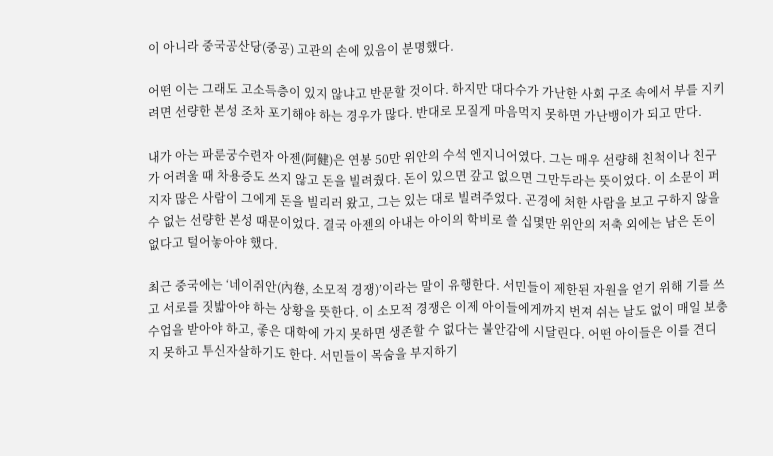이 아니라 중국공산당(중공) 고관의 손에 있음이 분명했다.

어떤 이는 그래도 고소득층이 있지 않냐고 반문할 것이다. 하지만 대다수가 가난한 사회 구조 속에서 부를 지키려면 선량한 본성 조차 포기해야 하는 경우가 많다. 반대로 모질게 마음먹지 못하면 가난뱅이가 되고 만다.

내가 아는 파룬궁수련자 아젠(阿健)은 연봉 50만 위안의 수석 엔지니어였다. 그는 매우 선량해 친척이나 친구가 어려울 때 차용증도 쓰지 않고 돈을 빌려줬다. 돈이 있으면 갚고 없으면 그만두라는 뜻이었다. 이 소문이 퍼지자 많은 사람이 그에게 돈을 빌리러 왔고, 그는 있는 대로 빌려주었다. 곤경에 처한 사람을 보고 구하지 않을 수 없는 선량한 본성 때문이었다. 결국 아젠의 아내는 아이의 학비로 쓸 십몇만 위안의 저축 외에는 남은 돈이 없다고 털어놓아야 했다.

최근 중국에는 ‘네이쥐안(內卷, 소모적 경쟁)’이라는 말이 유행한다. 서민들이 제한된 자원을 얻기 위해 기를 쓰고 서로를 짓밟아야 하는 상황을 뜻한다. 이 소모적 경쟁은 이제 아이들에게까지 번져 쉬는 날도 없이 매일 보충수업을 받아야 하고, 좋은 대학에 가지 못하면 생존할 수 없다는 불안감에 시달린다. 어떤 아이들은 이를 견디지 못하고 투신자살하기도 한다. 서민들이 목숨을 부지하기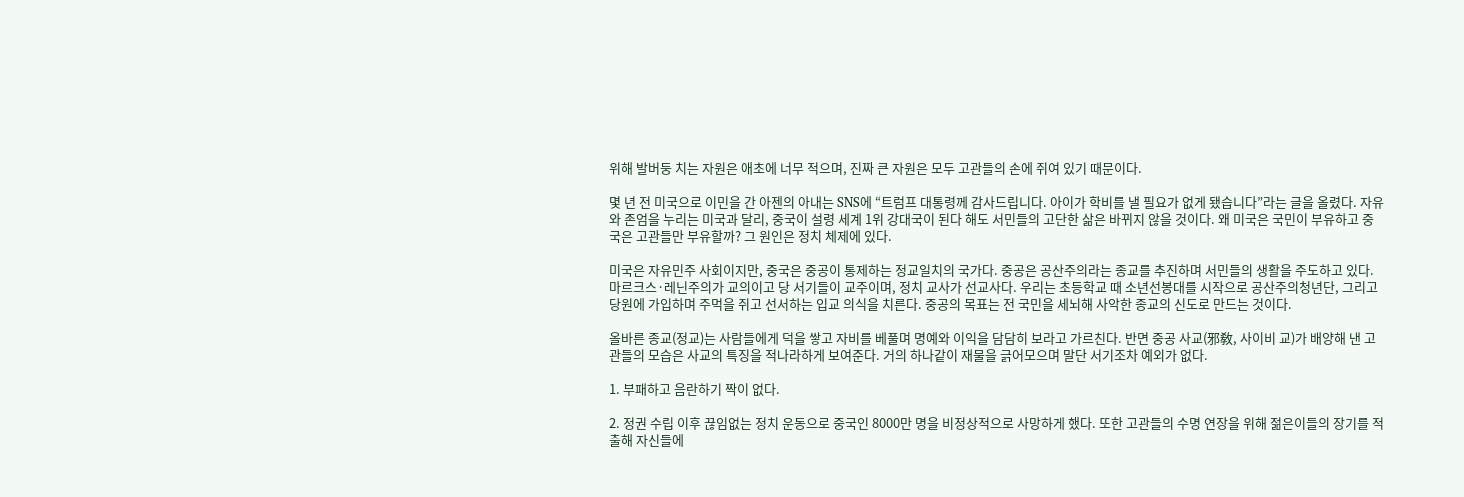위해 발버둥 치는 자원은 애초에 너무 적으며, 진짜 큰 자원은 모두 고관들의 손에 쥐여 있기 때문이다.

몇 년 전 미국으로 이민을 간 아젠의 아내는 SNS에 “트럼프 대통령께 감사드립니다. 아이가 학비를 낼 필요가 없게 됐습니다”라는 글을 올렸다. 자유와 존엄을 누리는 미국과 달리, 중국이 설령 세계 1위 강대국이 된다 해도 서민들의 고단한 삶은 바뀌지 않을 것이다. 왜 미국은 국민이 부유하고 중국은 고관들만 부유할까? 그 원인은 정치 체제에 있다.

미국은 자유민주 사회이지만, 중국은 중공이 통제하는 정교일치의 국가다. 중공은 공산주의라는 종교를 추진하며 서민들의 생활을 주도하고 있다. 마르크스·레닌주의가 교의이고 당 서기들이 교주이며, 정치 교사가 선교사다. 우리는 초등학교 때 소년선봉대를 시작으로 공산주의청년단, 그리고 당원에 가입하며 주먹을 쥐고 선서하는 입교 의식을 치른다. 중공의 목표는 전 국민을 세뇌해 사악한 종교의 신도로 만드는 것이다.

올바른 종교(정교)는 사람들에게 덕을 쌓고 자비를 베풀며 명예와 이익을 담담히 보라고 가르친다. 반면 중공 사교(邪敎, 사이비 교)가 배양해 낸 고관들의 모습은 사교의 특징을 적나라하게 보여준다. 거의 하나같이 재물을 긁어모으며 말단 서기조차 예외가 없다.

1. 부패하고 음란하기 짝이 없다.

2. 정권 수립 이후 끊임없는 정치 운동으로 중국인 8000만 명을 비정상적으로 사망하게 했다. 또한 고관들의 수명 연장을 위해 젊은이들의 장기를 적출해 자신들에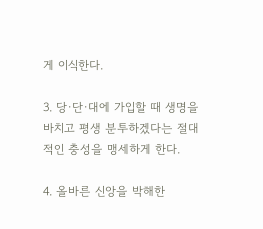게 이식한다.

3. 당·단·대에 가입할 때 생명을 바치고 평생 분투하겠다는 절대적인 충성을 맹세하게 한다.

4. 올바른 신앙을 박해한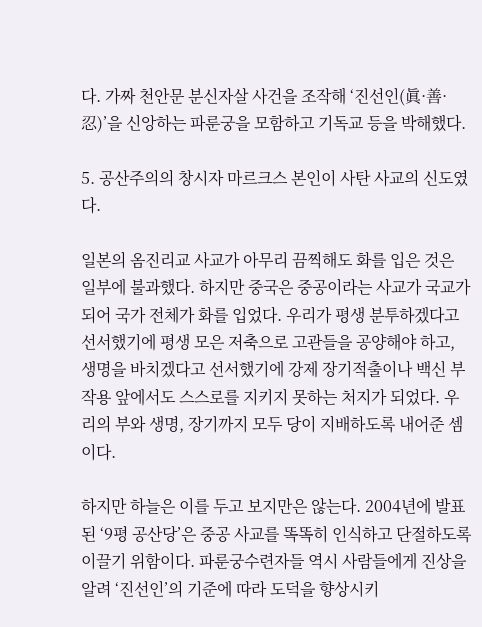다. 가짜 천안문 분신자살 사건을 조작해 ‘진선인(眞·善·忍)’을 신앙하는 파룬궁을 모함하고 기독교 등을 박해했다.

5. 공산주의의 창시자 마르크스 본인이 사탄 사교의 신도였다.

일본의 옴진리교 사교가 아무리 끔찍해도 화를 입은 것은 일부에 불과했다. 하지만 중국은 중공이라는 사교가 국교가 되어 국가 전체가 화를 입었다. 우리가 평생 분투하겠다고 선서했기에 평생 모은 저축으로 고관들을 공양해야 하고, 생명을 바치겠다고 선서했기에 강제 장기적출이나 백신 부작용 앞에서도 스스로를 지키지 못하는 처지가 되었다. 우리의 부와 생명, 장기까지 모두 당이 지배하도록 내어준 셈이다.

하지만 하늘은 이를 두고 보지만은 않는다. 2004년에 발표된 ‘9평 공산당’은 중공 사교를 똑똑히 인식하고 단절하도록 이끌기 위함이다. 파룬궁수련자들 역시 사람들에게 진상을 알려 ‘진선인’의 기준에 따라 도덕을 향상시키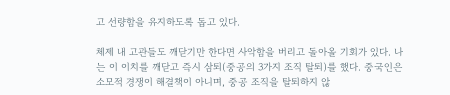고 선량함을 유지하도록 돕고 있다.

체제 내 고관들도 깨닫기만 한다면 사악함을 버리고 돌아올 기회가 있다. 나는 이 이치를 깨닫고 즉시 삼퇴(중공의 3가지 조직 탈퇴)를 했다. 중국인은 소모적 경쟁이 해결책이 아니며, 중공 조직을 탈퇴하지 않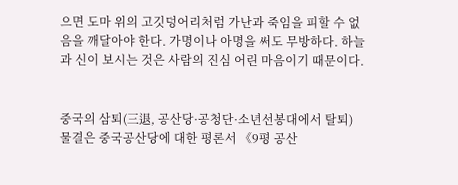으면 도마 위의 고깃덩어리처럼 가난과 죽임을 피할 수 없음을 깨달아야 한다. 가명이나 아명을 써도 무방하다. 하늘과 신이 보시는 것은 사람의 진심 어린 마음이기 때문이다.


중국의 삼퇴(三退, 공산당·공청단·소년선봉대에서 탈퇴) 물결은 중국공산당에 대한 평론서 《9평 공산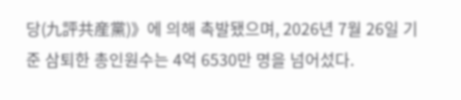당(九評共産黨)》에 의해 촉발됐으며, 2026년 7월 26일 기준 삼퇴한 총인원수는 4억 6530만 명을 넘어섰다.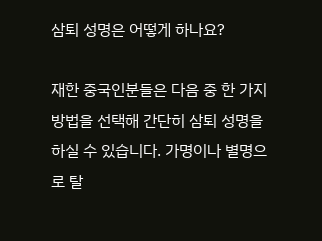삼퇴 성명은 어떻게 하나요?

재한 중국인분들은 다음 중 한 가지 방법을 선택해 간단히 삼퇴 성명을 하실 수 있습니다. 가명이나 별명으로 탈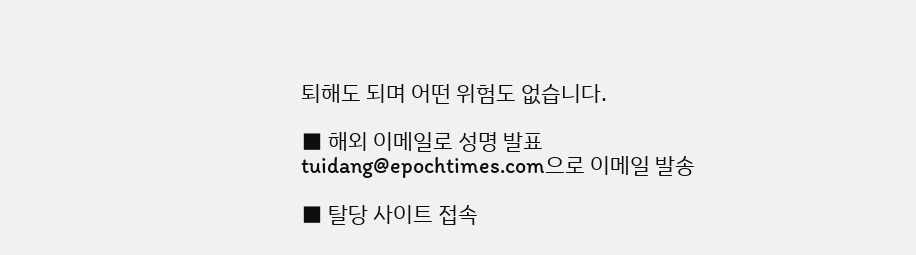퇴해도 되며 어떤 위험도 없습니다.

■ 해외 이메일로 성명 발표
tuidang@epochtimes.com으로 이메일 발송

■ 탈당 사이트 접속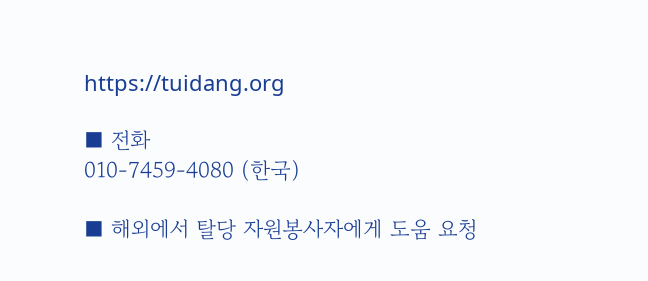https://tuidang.org

■ 전화
010-7459-4080 (한국)

■ 해외에서 탈당 자원봉사자에게 도움 요청